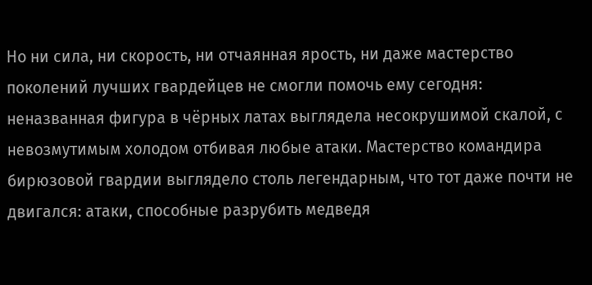Но ни сила, ни скорость, ни отчаянная ярость, ни даже мастерство поколений лучших гвардейцев не смогли помочь ему сегодня: неназванная фигура в чёрных латах выглядела несокрушимой скалой, с невозмутимым холодом отбивая любые атаки. Мастерство командира бирюзовой гвардии выглядело столь легендарным, что тот даже почти не двигался: атаки, способные разрубить медведя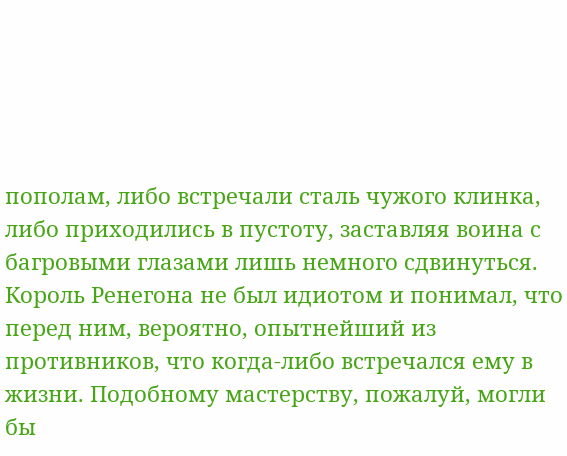пополам, либо встречали сталь чужого клинка, либо приходились в пустоту, заставляя воина с багровыми глазами лишь немного сдвинуться.
Король Ренегона не был идиотом и понимал, что перед ним, вероятно, опытнейший из противников, что когда-либо встречался ему в жизни. Подобному мастерству, пожалуй, могли бы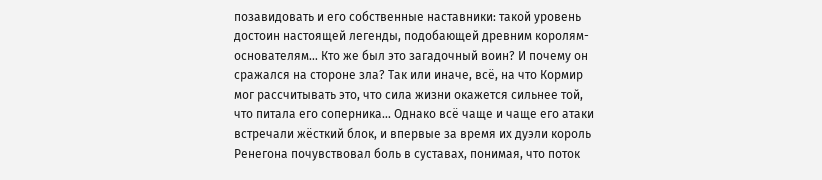позавидовать и его собственные наставники: такой уровень достоин настоящей легенды, подобающей древним королям-основателям… Кто же был это загадочный воин? И почему он сражался на стороне зла? Так или иначе, всё, на что Кормир мог рассчитывать это, что сила жизни окажется сильнее той, что питала его соперника… Однако всё чаще и чаще его атаки встречали жёсткий блок, и впервые за время их дуэли король Ренегона почувствовал боль в суставах, понимая, что поток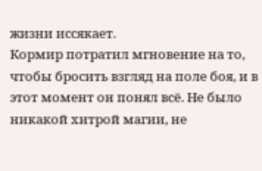жизни иссякает.
Кормир потратил мгновение на то, чтобы бросить взгляд на поле боя, и в этот момент он понял всё. Не было никакой хитрой магии, не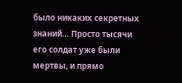было никаких секретных знаний… Просто тысячи его солдат уже были мертвы, и прямо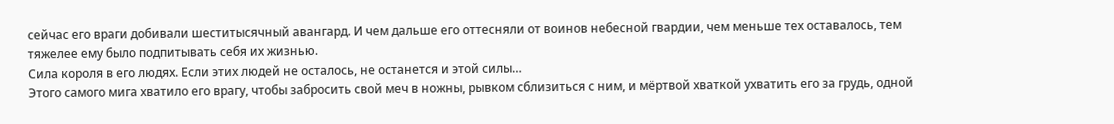сейчас его враги добивали шеститысячный авангард. И чем дальше его оттесняли от воинов небесной гвардии, чем меньше тех оставалось, тем тяжелее ему было подпитывать себя их жизнью.
Сила короля в его людях. Если этих людей не осталось, не останется и этой силы…
Этого самого мига хватило его врагу, чтобы забросить свой меч в ножны, рывком сблизиться с ним, и мёртвой хваткой ухватить его за грудь, одной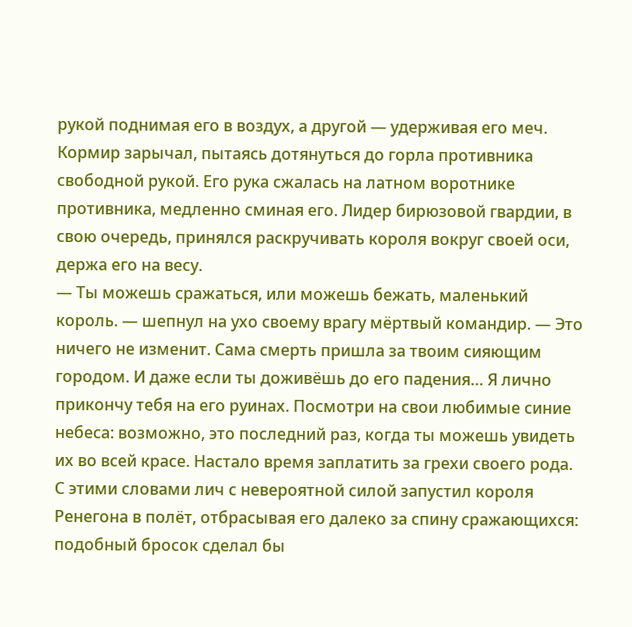рукой поднимая его в воздух, а другой — удерживая его меч.
Кормир зарычал, пытаясь дотянуться до горла противника свободной рукой. Его рука сжалась на латном воротнике противника, медленно сминая его. Лидер бирюзовой гвардии, в свою очередь, принялся раскручивать короля вокруг своей оси, держа его на весу.
— Ты можешь сражаться, или можешь бежать, маленький король. — шепнул на ухо своему врагу мёртвый командир. — Это ничего не изменит. Сама смерть пришла за твоим сияющим городом. И даже если ты доживёшь до его падения… Я лично прикончу тебя на его руинах. Посмотри на свои любимые синие небеса: возможно, это последний раз, когда ты можешь увидеть их во всей красе. Настало время заплатить за грехи своего рода.
С этими словами лич с невероятной силой запустил короля Ренегона в полёт, отбрасывая его далеко за спину сражающихся: подобный бросок сделал бы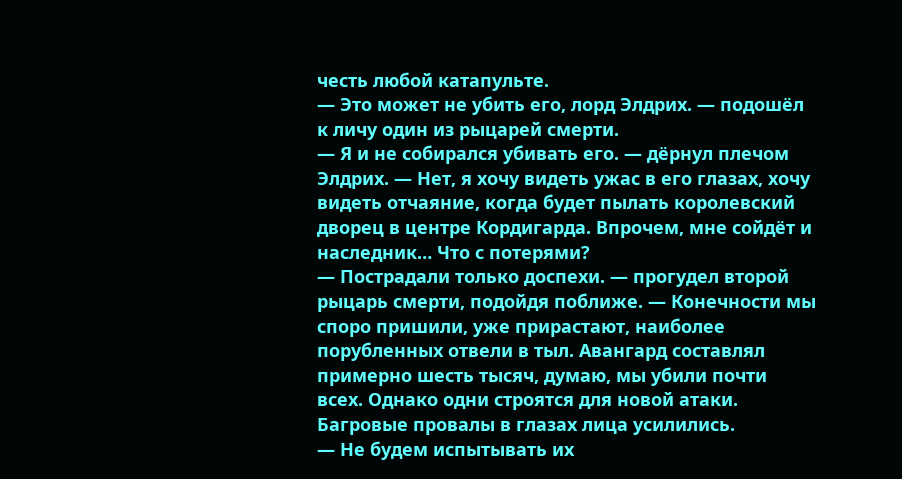честь любой катапульте.
— Это может не убить его, лорд Элдрих. — подошёл к личу один из рыцарей смерти.
— Я и не собирался убивать его. — дёрнул плечом Элдрих. — Нет, я хочу видеть ужас в его глазах, хочу видеть отчаяние, когда будет пылать королевский дворец в центре Кордигарда. Впрочем, мне сойдёт и наследник… Что с потерями?
— Пострадали только доспехи. — прогудел второй рыцарь смерти, подойдя поближе. — Конечности мы споро пришили, уже прирастают, наиболее порубленных отвели в тыл. Авангард составлял примерно шесть тысяч, думаю, мы убили почти всех. Однако одни строятся для новой атаки.
Багровые провалы в глазах лица усилились.
— Не будем испытывать их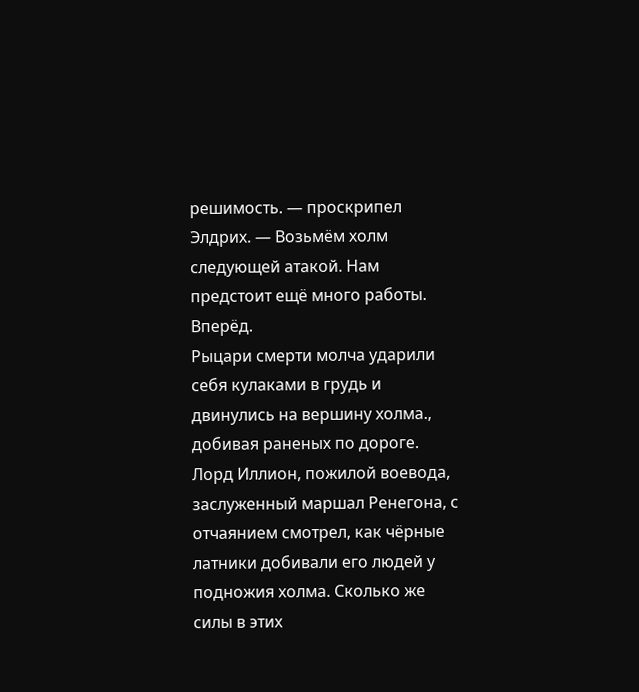решимость. — проскрипел Элдрих. — Возьмём холм следующей атакой. Нам предстоит ещё много работы. Вперёд.
Рыцари смерти молча ударили себя кулаками в грудь и двинулись на вершину холма., добивая раненых по дороге.
Лорд Иллион, пожилой воевода, заслуженный маршал Ренегона, с отчаянием смотрел, как чёрные латники добивали его людей у подножия холма. Сколько же силы в этих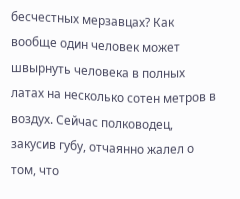бесчестных мерзавцах? Как вообще один человек может швырнуть человека в полных латах на несколько сотен метров в воздух. Сейчас полководец, закусив губу, отчаянно жалел о том, что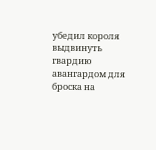убедил короля выдвинуть гвардию авангардом для броска на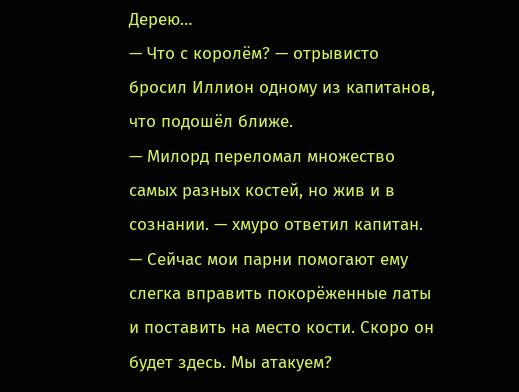Дерею…
— Что с королём? — отрывисто бросил Иллион одному из капитанов, что подошёл ближе.
— Милорд переломал множество самых разных костей, но жив и в сознании. — хмуро ответил капитан. — Сейчас мои парни помогают ему слегка вправить покорёженные латы и поставить на место кости. Скоро он будет здесь. Мы атакуем?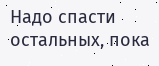Надо спасти остальных, пока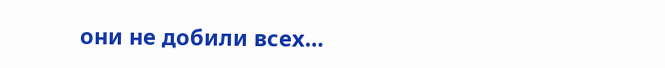они не добили всех…